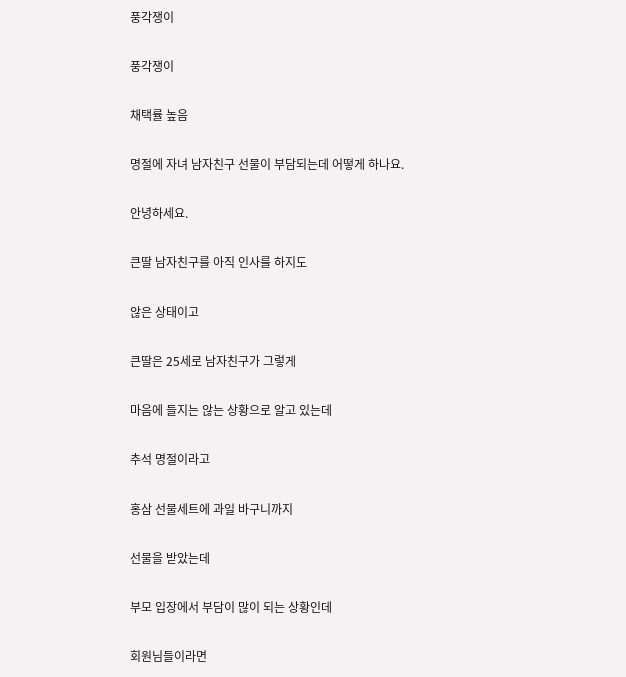풍각쟁이

풍각쟁이

채택률 높음

명절에 자녀 남자친구 선물이 부담되는데 어떻게 하나요.

안녕하세요.

큰딸 남자친구를 아직 인사를 하지도

않은 상태이고

큰딸은 25세로 남자친구가 그렇게

마음에 들지는 않는 상황으로 알고 있는데

추석 명절이라고

홍삼 선물세트에 과일 바구니까지

선물을 받았는데

부모 입장에서 부담이 많이 되는 상황인데

회원님들이라면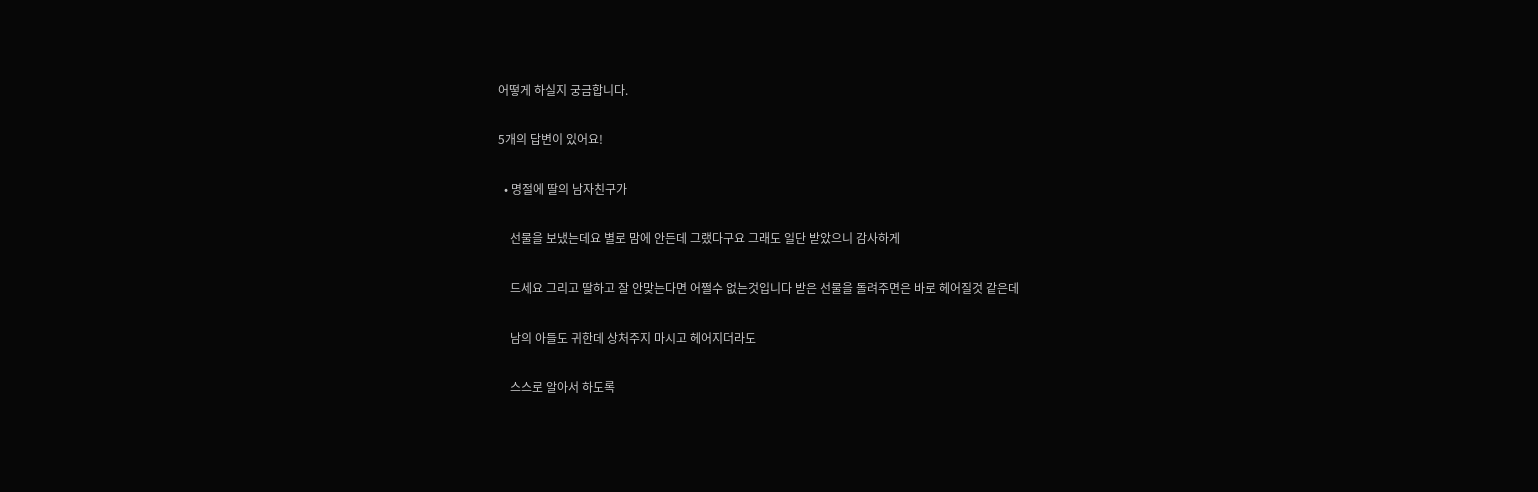어떻게 하실지 궁금합니다.

5개의 답변이 있어요!

  • 명절에 딸의 남자친구가

    선물을 보냈는데요 별로 맘에 안든데 그랬다구요 그래도 일단 받았으니 감사하게

    드세요 그리고 딸하고 잘 안맞는다면 어쩔수 없는것입니다 받은 선물을 돌려주면은 바로 헤어질것 같은데

    남의 아들도 귀한데 상처주지 마시고 헤어지더라도

    스스로 알아서 하도록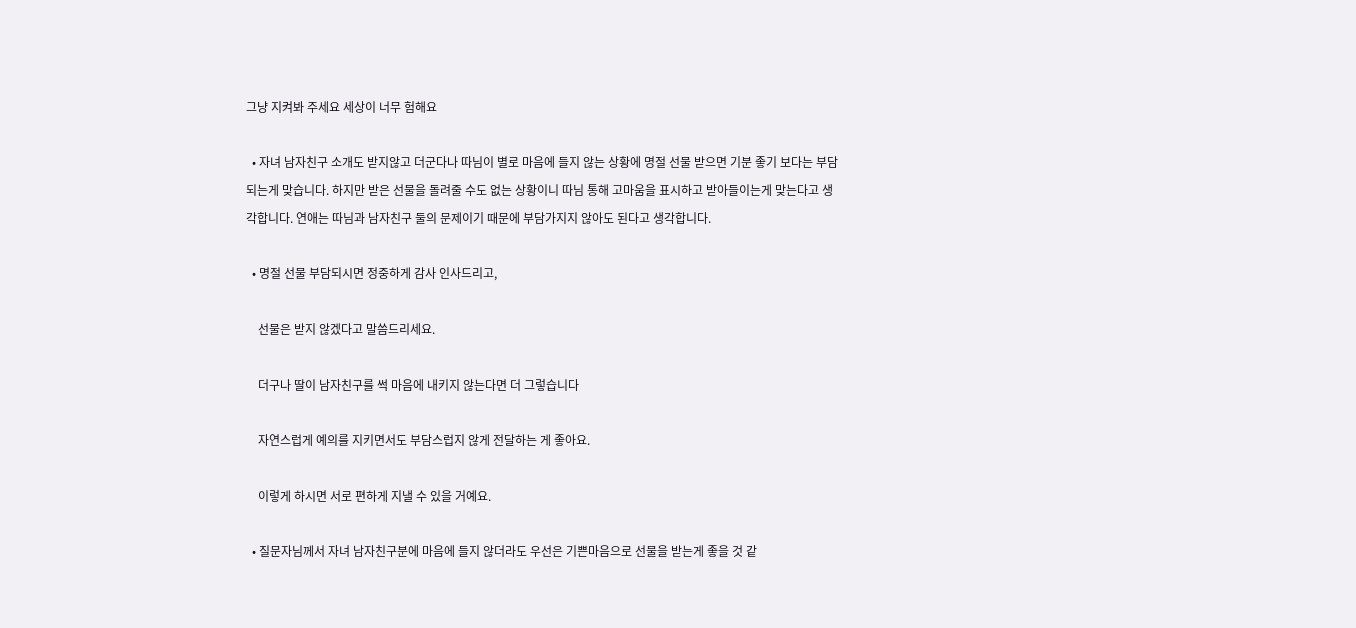그냥 지켜봐 주세요 세상이 너무 험해요

  • 자녀 남자친구 소개도 받지않고 더군다나 따님이 별로 마음에 들지 않는 상황에 명절 선물 받으면 기분 좋기 보다는 부담되는게 맞습니다. 하지만 받은 선물을 돌려줄 수도 없는 상황이니 따님 통해 고마움을 표시하고 받아들이는게 맞는다고 생각합니다. 연애는 따님과 남자친구 둘의 문제이기 때문에 부담가지지 않아도 된다고 생각합니다.

  • 명절 선물 부담되시면 정중하게 감사 인사드리고,

    선물은 받지 않겠다고 말씀드리세요.

    더구나 딸이 남자친구를 썩 마음에 내키지 않는다면 더 그렇습니다

    자연스럽게 예의를 지키면서도 부담스럽지 않게 전달하는 게 좋아요.

    이렇게 하시면 서로 편하게 지낼 수 있을 거예요.

  • 질문자님께서 자녀 남자친구분에 마음에 들지 않더라도 우선은 기쁜마음으로 선물을 받는게 좋을 것 같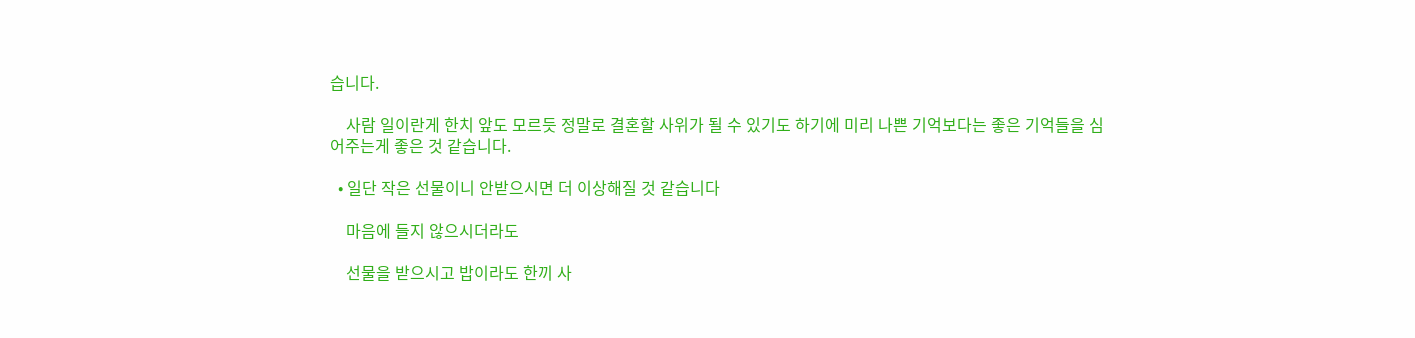습니다.

    사람 일이란게 한치 앞도 모르듯 정말로 결혼할 사위가 될 수 있기도 하기에 미리 나쁜 기억보다는 좋은 기억들을 심어주는게 좋은 것 같습니다.

  • 일단 작은 선물이니 안받으시면 더 이상해질 것 같습니다

    마음에 들지 않으시더라도

    선물을 받으시고 밥이라도 한끼 사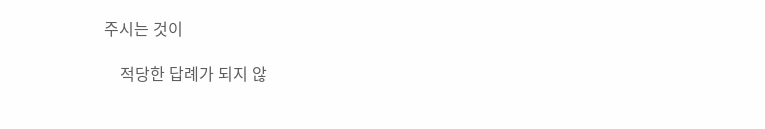주시는 것이

    적당한 답례가 되지 않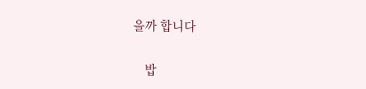을까 합니다

    밥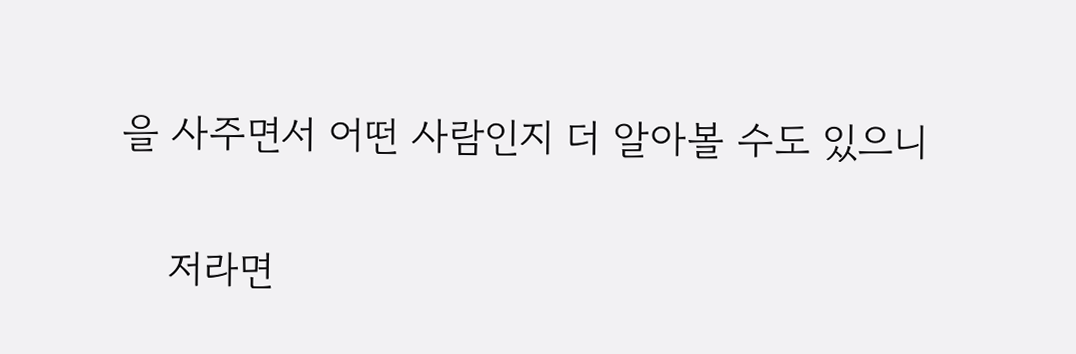을 사주면서 어떤 사람인지 더 알아볼 수도 있으니

    저라면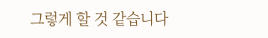그렇게 할 것 같습니다